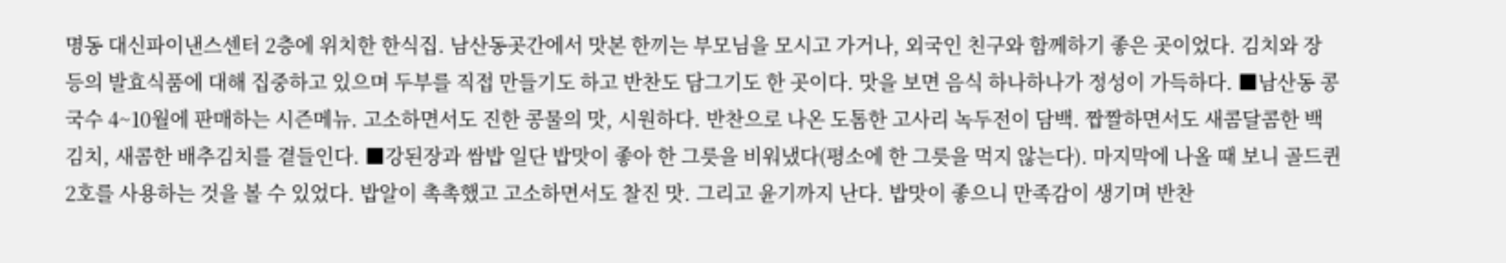명동 대신파이낸스센터 2층에 위치한 한식집. 남산동곳간에서 맛본 한끼는 부모님을 모시고 가거나, 외국인 친구와 함께하기 좋은 곳이었다. 김치와 장 등의 발효식품에 대해 집중하고 있으며 두부를 직접 만들기도 하고 반찬도 담그기도 한 곳이다. 맛을 보면 음식 하나하나가 정성이 가득하다. ■남산동 콩국수 4~10월에 판매하는 시즌메뉴. 고소하면서도 진한 콩물의 맛, 시원하다. 반찬으로 나온 도톰한 고사리 녹두전이 담백. 짭짤하면서도 새콤달콤한 백김치, 새콤한 배추김치를 곁들인다. ■강된장과 쌈밥 일단 밥맛이 좋아 한 그릇을 비워냈다(평소에 한 그릇을 먹지 않는다). 마지막에 나올 때 보니 골드퀸2호를 사용하는 것을 볼 수 있었다. 밥알이 촉촉했고 고소하면서도 찰진 맛. 그리고 윤기까지 난다. 밥맛이 좋으니 만족감이 생기며 반찬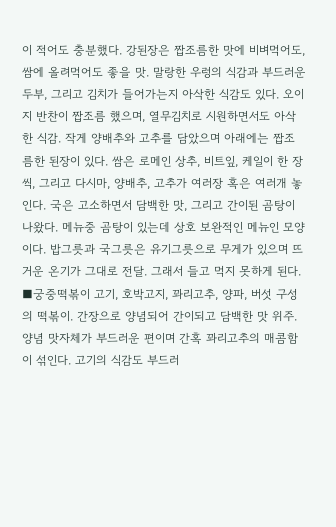이 적어도 충분했다. 강된장은 짭조름한 맛에 비벼먹어도, 쌈에 올려먹어도 좋을 맛. 말랑한 우렁의 식감과 부드러운 두부, 그리고 김치가 들어가는지 아삭한 식감도 있다. 오이지 반찬이 짭조름 했으며, 열무김치로 시원하면서도 아삭한 식감. 작게 양배추와 고추를 담았으며 아래에는 짭조름한 된장이 있다. 쌈은 로메인 상추, 비트잎, 케일이 한 장씩, 그리고 다시마, 양배추, 고추가 여러장 혹은 여러개 놓인다. 국은 고소하면서 담백한 맛, 그리고 간이된 곰탕이 나왔다. 메뉴중 곰탕이 있는데 상호 보완적인 메뉴인 모양이다. 밥그릇과 국그릇은 유기그릇으로 무게가 있으며 뜨거운 온기가 그대로 전달. 그래서 들고 먹지 못하게 된다. ■궁중떡볶이 고기, 호박고지, 꽈리고추, 양파, 버섯 구성의 떡볶이. 간장으로 양념되어 간이되고 담백한 맛 위주. 양념 맛자체가 부드러운 편이며 간혹 꽈리고추의 매콤함이 섞인다. 고기의 식감도 부드러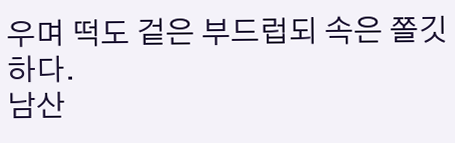우며 떡도 겉은 부드럽되 속은 쫄깃하다.
남산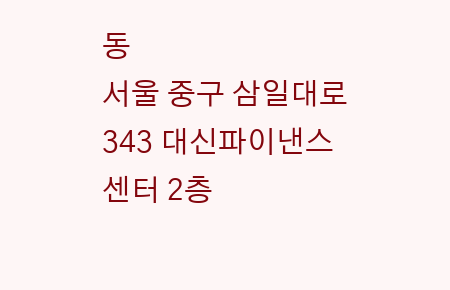동
서울 중구 삼일대로 343 대신파이낸스센터 2층